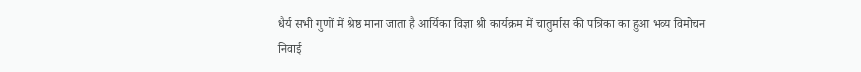धैर्य सभी गुणों में श्रेष्ठ माना जाता है आर्यिका विज्ञा श्री कार्यक्रम में चातुर्मास की पत्रिका का हुआ भव्य विमोचन
निवाई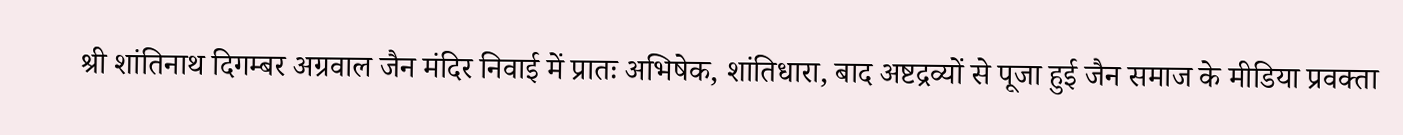श्री शांतिनाथ दिगम्बर अग्रवाल जैन मंदिर निवाई में प्रातः अभिषेक, शांतिधारा, बाद अष्टद्रव्यों से पूजा हुई जैन समाज के मीडिया प्रवक्ता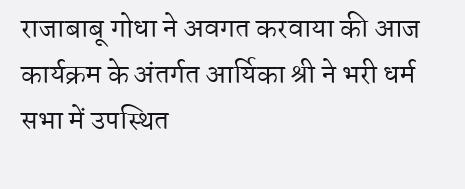राजाबाबू गोधा ने अवगत करवाया की आज कार्यक्रम के अंतर्गत आर्यिका श्री ने भरी धर्म सभा में उपस्थित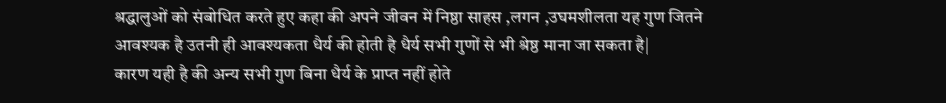श्रद्धालुओं को संबोधित करते हुए कहा की अपने जीवन में निष्ठा साहस ,लगन ,उघमशीलता यह गुण जितने आवश्यक है उतनी ही आवश्यकता धैर्य की होती है धैर्य सभी गुणों से भी श्रेष्ठ माना जा सकता है|
कारण यही है की अन्य सभी गुण बिना धैर्य के प्राप्त नहीं होते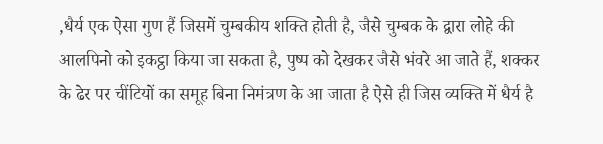,धैर्य एक ऐसा गुण हैं जिसमें चुम्बकीय शक्ति होती है, जैसे चुम्बक के द्वारा लोहे की आलपिनो को इकट्ठा किया जा सकता है, पुष्प को देखकर जैसे भंवरे आ जाते हैं, शक्कर के ढेर पर चींटियों का समूह बिना निमंत्रण के आ जाता है ऐसे ही जिस व्यक्ति में धैर्य है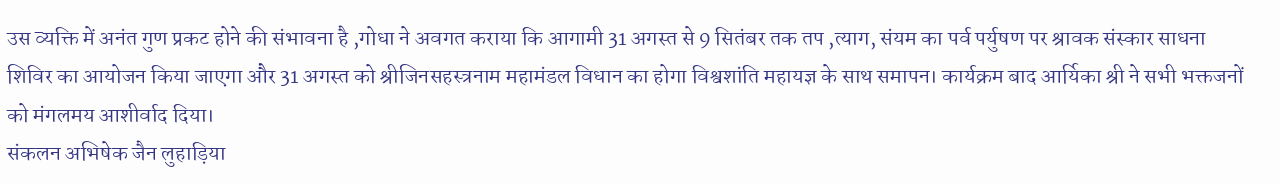उस व्यक्ति में अनंत गुण प्रकट होने की संभावना है ,गोधा ने अवगत कराया कि आगामी 31 अगस्त से 9 सितंबर तक तप ,त्याग, संयम का पर्व पर्युषण पर श्रावक संस्कार साधना शिविर का आयोजन किया जाएगा और 31 अगस्त को श्रीजिनसहस्त्रनाम महामंडल विधान का होगा विश्वशांति महायज्ञ के साथ समापन। कार्यक्रम बाद आर्यिका श्री ने सभी भक्तजनों को मंगलमय आशीर्वाद दिया।
संकलन अभिषेक जैन लुहाड़िया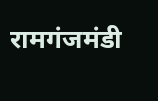रामगंजमंडी